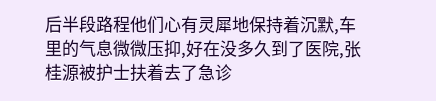后半段路程他们心有灵犀地保持着沉默,车里的气息微微压抑,好在没多久到了医院,张桂源被护士扶着去了急诊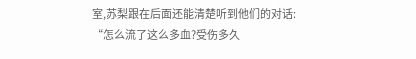室,苏梨跟在后面还能清楚听到他们的对话:
“怎么流了这么多血?受伤多久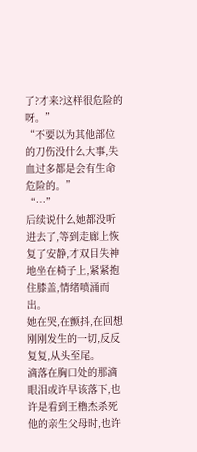了?才来?这样很危险的呀。”
“不要以为其他部位的刀伤没什么大事,失血过多都是会有生命危险的。”
“…”
后续说什么她都没听进去了,等到走廊上恢复了安静,才双目失神地坐在椅子上,紧紧抱住膝盖,情绪喷涌而出。
她在哭,在颤抖,在回想刚刚发生的一切,反反复复,从头至尾。
滴落在胸口处的那滴眼泪或许早该落下,也许是看到王橹杰杀死他的亲生父母时,也许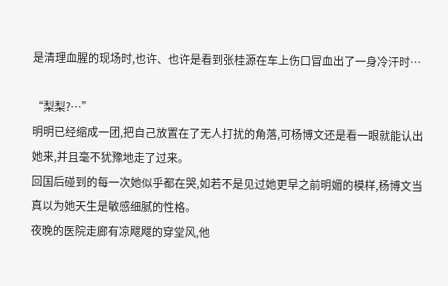是清理血腥的现场时,也许、也许是看到张桂源在车上伤口冒血出了一身冷汗时…

“梨梨?…”
明明已经缩成一团,把自己放置在了无人打扰的角落,可杨博文还是看一眼就能认出她来,并且毫不犹豫地走了过来。
回国后碰到的每一次她似乎都在哭,如若不是见过她更早之前明媚的模样,杨博文当真以为她天生是敏感细腻的性格。
夜晚的医院走廊有凉飕飕的穿堂风,他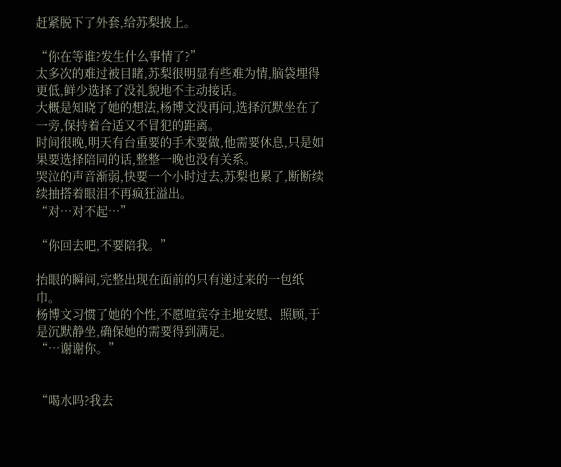赶紧脱下了外套,给苏梨披上。

“你在等谁?发生什么事情了?”
太多次的难过被目睹,苏梨很明显有些难为情,脑袋埋得更低,鲜少选择了没礼貌地不主动接话。
大概是知晓了她的想法,杨博文没再问,选择沉默坐在了一旁,保持着合适又不冒犯的距离。
时间很晚,明天有台重要的手术要做,他需要休息,只是如果要选择陪同的话,整整一晚也没有关系。
哭泣的声音渐弱,快要一个小时过去,苏梨也累了,断断续续抽搭着眼泪不再疯狂溢出。
“对…对不起…”

“你回去吧,不要陪我。”

抬眼的瞬间,完整出现在面前的只有递过来的一包纸巾。
杨博文习惯了她的个性,不愿喧宾夺主地安慰、照顾,于是沉默静坐,确保她的需要得到满足。
“…谢谢你。”


“喝水吗?我去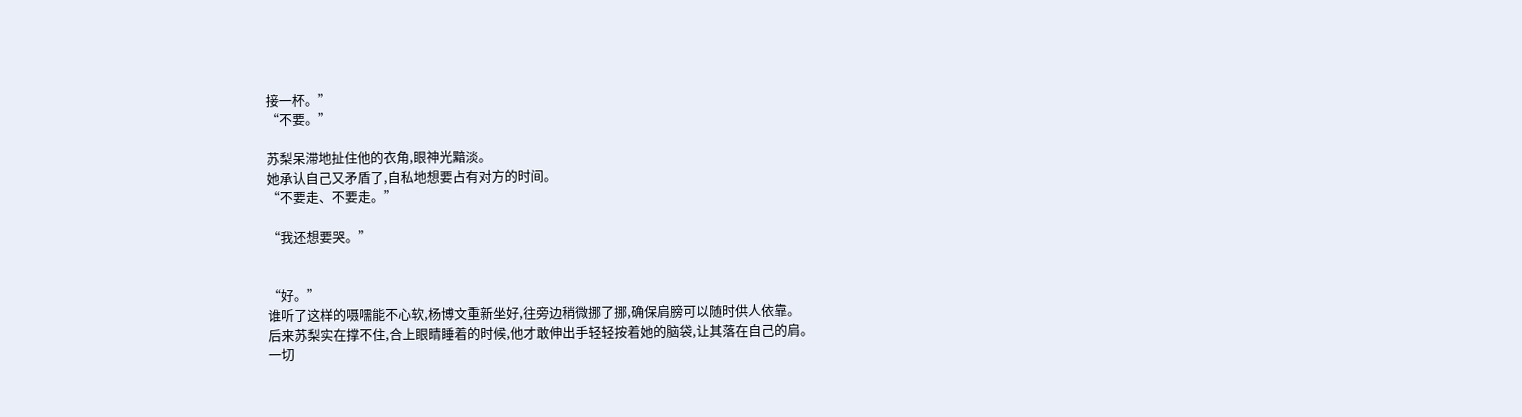接一杯。”
“不要。”

苏梨呆滞地扯住他的衣角,眼神光黯淡。
她承认自己又矛盾了,自私地想要占有对方的时间。
“不要走、不要走。”

“我还想要哭。”


“好。”
谁听了这样的嗫嚅能不心软,杨博文重新坐好,往旁边稍微挪了挪,确保肩膀可以随时供人依靠。
后来苏梨实在撑不住,合上眼睛睡着的时候,他才敢伸出手轻轻按着她的脑袋,让其落在自己的肩。
一切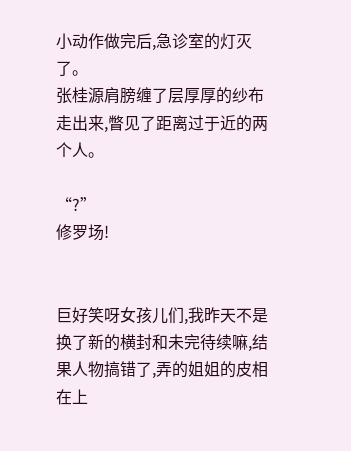小动作做完后,急诊室的灯灭了。
张桂源肩膀缠了层厚厚的纱布走出来,瞥见了距离过于近的两个人。

“?”
修罗场!


巨好笑呀女孩儿们,我昨天不是换了新的横封和未完待续嘛,结果人物搞错了,弄的姐姐的皮相在上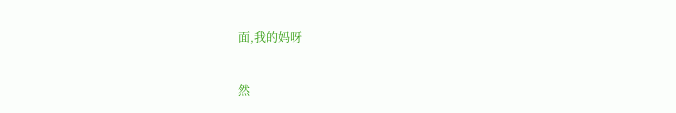面,我的妈呀

然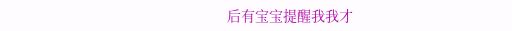后有宝宝提醒我我才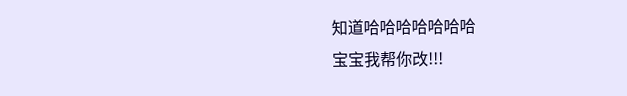知道哈哈哈哈哈哈哈
宝宝我帮你改!!!